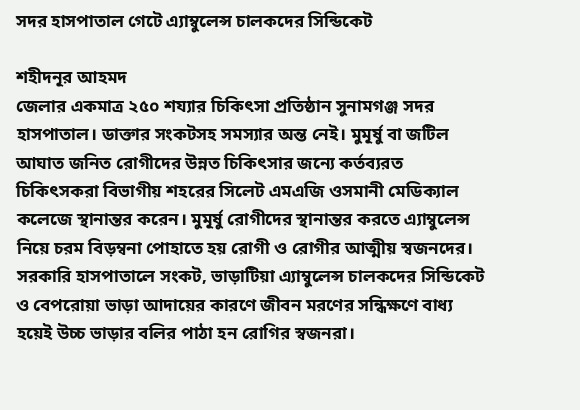সদর হাসপাতাল গেটে এ্যাম্বুলেন্স চালকদের সিন্ডিকেট

শহীদনূর আহমদ
জেলার একমাত্র ২৫০ শয্যার চিকিৎসা প্রতিষ্ঠান সুনামগঞ্জ সদর হাসপাতাল। ডাক্তার সংকটসহ সমস্যার অন্ত নেই। মুমূর্ষু বা জটিল আঘাত জনিত রোগীদের উন্নত চিকিৎসার জন্যে কর্তব্যরত চিকিৎসকরা বিভাগীয় শহরের সিলেট এমএজি ওসমানী মেডিক্যাল কলেজে স্থানান্তর করেন। মুমূর্ষু রোগীদের স্থানান্তর করতে এ্যাম্বুলেন্স নিয়ে চরম বিড়ম্বনা পোহাতে হয় রোগী ও রোগীর আত্মীয় স্বজনদের।
সরকারি হাসপাতালে সংকট, ভাড়াটিয়া এ্যাম্বুলেন্স চালকদের সিন্ডিকেট ও বেপরোয়া ভাড়া আদায়ের কারণে জীবন মরণের সন্ধিক্ষণে বাধ্য হয়েই উচ্চ ভাড়ার বলির পাঠা হন রোগির স্বজনরা।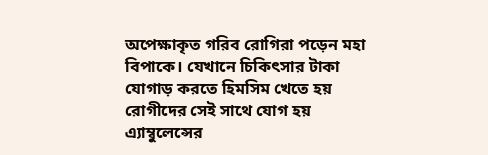অপেক্ষাকৃত গরিব রোগিরা পড়েন মহা বিপাকে। যেখানে চিকিৎসার টাকা যোগাড় করতে হিমসিম খেতে হয় রোগীদের সেই সাথে যোগ হয় এ্যাম্বুলেন্সের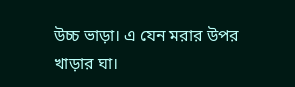উচ্চ ভাড়া। এ যেন মরার উপর খাড়ার ঘা।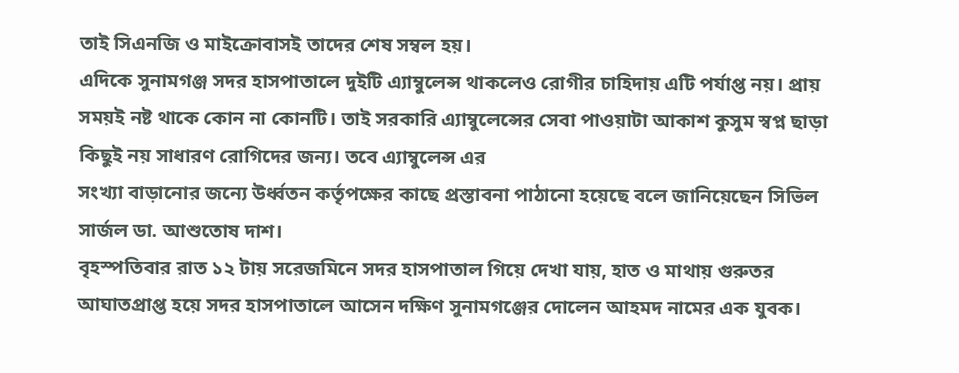তাই সিএনজি ও মাইক্রোবাসই তাদের শেষ সম্বল হয়।
এদিকে সুনামগঞ্জ সদর হাসপাতালে দুইটি এ্যাম্বুলেন্স থাকলেও রোগীর চাহিদায় এটি পর্যাপ্ত নয়। প্রায় সময়ই নষ্ট থাকে কোন না কোনটি। তাই সরকারি এ্যাম্বুলেন্সের সেবা পাওয়াটা আকাশ কুসুম স্বপ্ন ছাড়া কিছুই নয় সাধারণ রোগিদের জন্য। তবে এ্যাম্বুলেন্স এর
সংখ্যা বাড়ানোর জন্যে উর্ধ্বতন কর্তৃপক্ষের কাছে প্রস্তাবনা পাঠানো হয়েছে বলে জানিয়েছেন সিভিল সার্জল ডা. আশুতোষ দাশ।
বৃহস্পতিবার রাত ১২ টায় সরেজমিনে সদর হাসপাতাল গিয়ে দেখা যায়, হাত ও মাথায় গুরুতর আঘাতপ্রাপ্ত হয়ে সদর হাসপাতালে আসেন দক্ষিণ সুনামগঞ্জের দোলেন আহমদ নামের এক যুবক।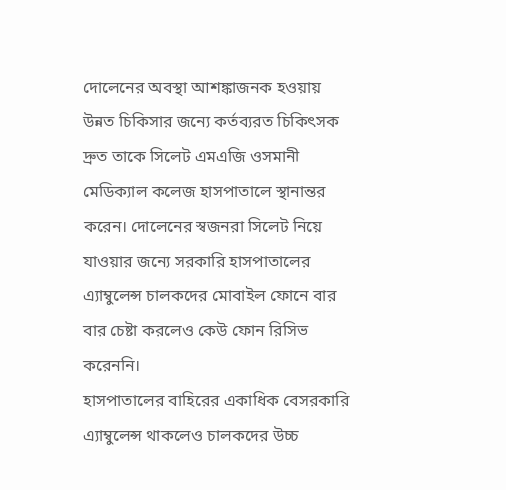দোলেনের অবস্থা আশঙ্কাজনক হওয়ায় উন্নত চিকিসার জন্যে কর্তব্যরত চিকিৎসক দ্রুত তাকে সিলেট এমএজি ওসমানী মেডিক্যাল কলেজ হাসপাতালে স্থানান্তর করেন। দোলেনের স্বজনরা সিলেট নিয়ে যাওয়ার জন্যে সরকারি হাসপাতালের এ্যাম্বুলেন্স চালকদের মোবাইল ফোনে বার বার চেষ্টা করলেও কেউ ফোন রিসিভ করেননি।
হাসপাতালের বাহিরের একাধিক বেসরকারি এ্যাম্বুলেন্স থাকলেও চালকদের উচ্চ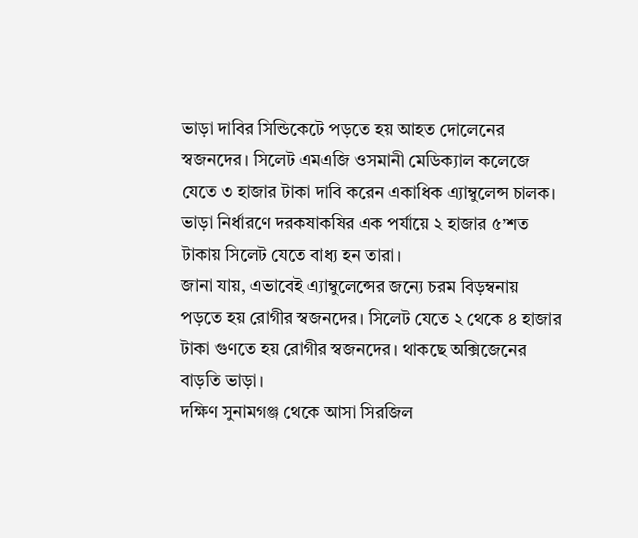ভাড়া দাবির সিন্ডিকেটে পড়তে হয় আহত দোলেনের স্বজনদের। সিলেট এমএজি ওসমানী মেডিক্যাল কলেজে যেতে ৩ হাজার টাকা দাবি করেন একাধিক এ্যাম্বুলেন্স চালক। ভাড়া নির্ধারণে দরকষাকষির এক পর্যায়ে ২ হাজার ৫’শত টাকায় সিলেট যেতে বাধ্য হন তারা।
জানা যায়, এভাবেই এ্যাম্বুলেন্সের জন্যে চরম বিড়ম্বনায় পড়তে হয় রোগীর স্বজনদের। সিলেট যেতে ২ থেকে ৪ হাজার টাকা গুণতে হয় রোগীর স্বজনদের। থাকছে অক্সিজেনের বাড়তি ভাড়া।
দক্ষিণ সুনামগঞ্জ থেকে আসা সিরজিল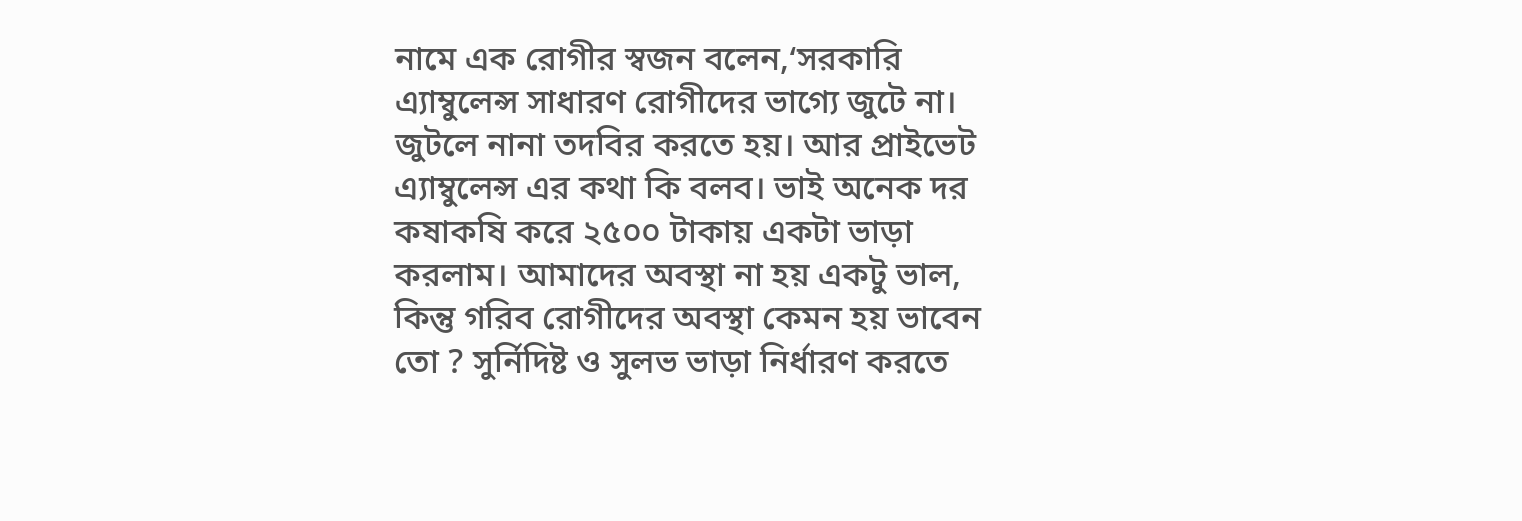নামে এক রোগীর স্বজন বলেন,‘সরকারি এ্যাম্বুলেন্স সাধারণ রোগীদের ভাগ্যে জুটে না। জুটলে নানা তদবির করতে হয়। আর প্রাইভেট এ্যাম্বুলেন্স এর কথা কি বলব। ভাই অনেক দর কষাকষি করে ২৫০০ টাকায় একটা ভাড়া করলাম। আমাদের অবস্থা না হয় একটু ভাল, কিন্তু গরিব রোগীদের অবস্থা কেমন হয় ভাবেন তো ? সুর্নিদিষ্ট ও সুলভ ভাড়া নির্ধারণ করতে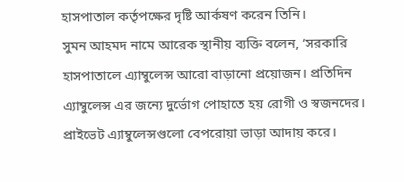হাসপাতাল কর্তৃপক্ষের দৃষ্টি আর্কষণ করেন তিনি।
সুমন আহমদ নামে আরেক স্থানীয় ব্যক্তি বলেন, ‘সরকারি হাসপাতালে এ্যাম্বুলেন্স আরো বাড়ানো প্রয়োজন। প্রতিদিন এ্যাম্বুলেন্স এর জন্যে দুর্ভোগ পোহাতে হয় রোগী ও স্বজনদের। প্রাইভেট এ্যাম্বুলেন্সগুলো বেপরোয়া ভাড়া আদায় করে।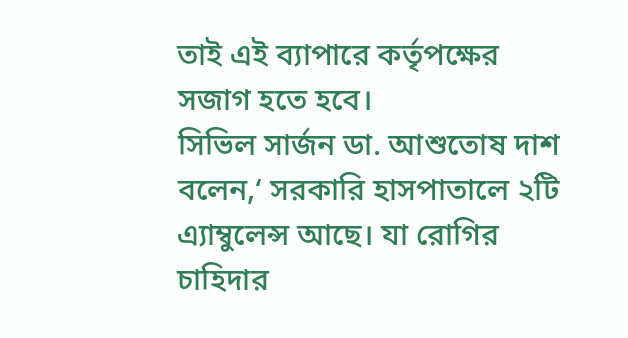তাই এই ব্যাপারে কর্তৃপক্ষের সজাগ হতে হবে।
সিভিল সার্জন ডা. আশুতোষ দাশ বলেন,‘ সরকারি হাসপাতালে ২টি এ্যাম্বুলেন্স আছে। যা রোগির চাহিদার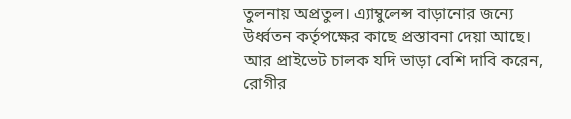তুলনায় অপ্রতুল। এ্যাম্বুলেন্স বাড়ানোর জন্যে উর্ধ্বতন কর্তৃপক্ষের কাছে প্রস্তাবনা দেয়া আছে। আর প্রাইভেট চালক যদি ভাড়া বেশি দাবি করেন, রোগীর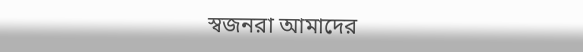স্বজনরা আমাদের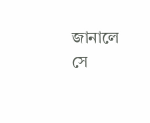জানালে সে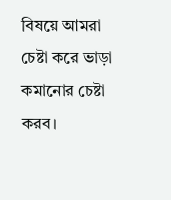বিষয়ে আমরা চেষ্টা করে ভাড়া কমানোর চেষ্টা করব।